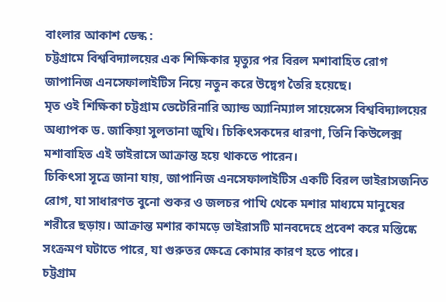বাংলার আকাশ ডেস্ক :
চট্টগ্রামে বিশ্ববিদ্যালয়ের এক শিক্ষিকার মৃত্যুর পর বিরল মশাবাহিত রোগ জাপানিজ এনসেফালাইটিস নিয়ে নতুন করে উদ্বেগ তৈরি হয়েছে।
মৃত ওই শিক্ষিকা চট্টগ্রাম ভেটেরিনারি অ্যান্ড অ্যানিম্যাল সায়েন্সেস বিশ্ববিদ্যালয়ের অধ্যাপক ড. জাকিয়া সুলতানা জুথি। চিকিৎসকদের ধারণা, তিনি কিউলেক্স মশাবাহিত এই ভাইরাসে আক্রান্ত হয়ে থাকতে পারেন।
চিকিৎসা সূত্রে জানা যায়, জাপানিজ এনসেফালাইটিস একটি বিরল ভাইরাসজনিত রোগ, যা সাধারণত বুনো শুকর ও জলচর পাখি থেকে মশার মাধ্যমে মানুষের শরীরে ছড়ায়। আক্রান্ত মশার কামড়ে ভাইরাসটি মানবদেহে প্রবেশ করে মস্তিষ্কে সংক্রমণ ঘটাতে পারে, যা গুরুতর ক্ষেত্রে কোমার কারণ হতে পারে।
চট্টগ্রাম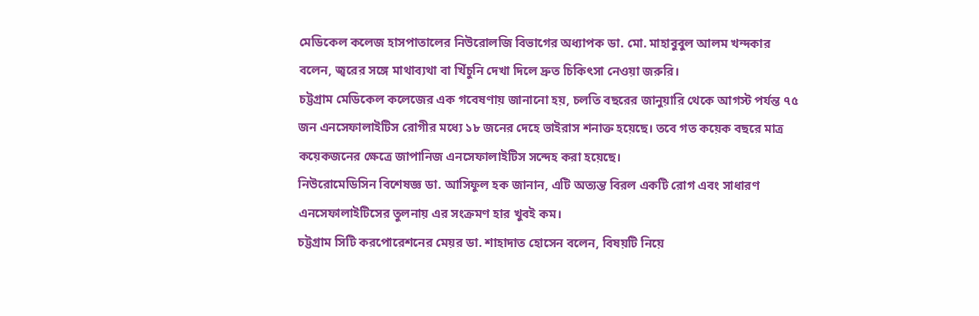মেডিকেল কলেজ হাসপাতালের নিউরোলজি বিভাগের অধ্যাপক ডা. মো. মাহাবুবুল আলম খন্দকার বলেন, জ্বরের সঙ্গে মাথাব্যথা বা খিঁচুনি দেখা দিলে দ্রুত চিকিৎসা নেওয়া জরুরি।
চট্টগ্রাম মেডিকেল কলেজের এক গবেষণায় জানানো হয়, চলতি বছরের জানুয়ারি থেকে আগস্ট পর্যন্ত ৭৫ জন এনসেফালাইটিস রোগীর মধ্যে ১৮ জনের দেহে ভাইরাস শনাক্ত হয়েছে। তবে গত কয়েক বছরে মাত্র কয়েকজনের ক্ষেত্রে জাপানিজ এনসেফালাইটিস সন্দেহ করা হয়েছে।
নিউরোমেডিসিন বিশেষজ্ঞ ডা. আসিফুল হক জানান, এটি অত্যন্ত বিরল একটি রোগ এবং সাধারণ এনসেফালাইটিসের তুলনায় এর সংক্রমণ হার খুবই কম।
চট্টগ্রাম সিটি করপোরেশনের মেয়র ডা. শাহাদাত হোসেন বলেন, বিষয়টি নিয়ে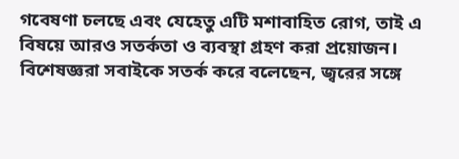গবেষণা চলছে এবং যেহেতু এটি মশাবাহিত রোগ, তাই এ বিষয়ে আরও সতর্কতা ও ব্যবস্থা গ্রহণ করা প্রয়োজন।
বিশেষজ্ঞরা সবাইকে সতর্ক করে বলেছেন, জ্বরের সঙ্গে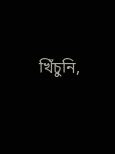খিঁচুনি,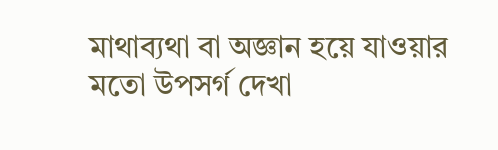মাথাব্যথা বা অজ্ঞান হয়ে যাওয়ার মতো উপসর্গ দেখা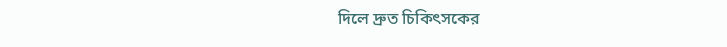দিলে দ্রুত চিকিৎসকের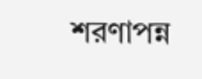শরণাপন্ন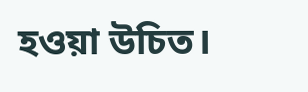হওয়া উচিত।